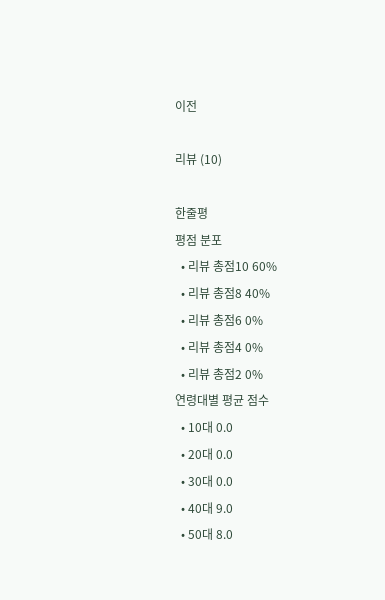이전

리뷰 (10)

한줄평
평점 분포
  • 리뷰 총점10 60%
  • 리뷰 총점8 40%
  • 리뷰 총점6 0%
  • 리뷰 총점4 0%
  • 리뷰 총점2 0%
연령대별 평균 점수
  • 10대 0.0
  • 20대 0.0
  • 30대 0.0
  • 40대 9.0
  • 50대 8.0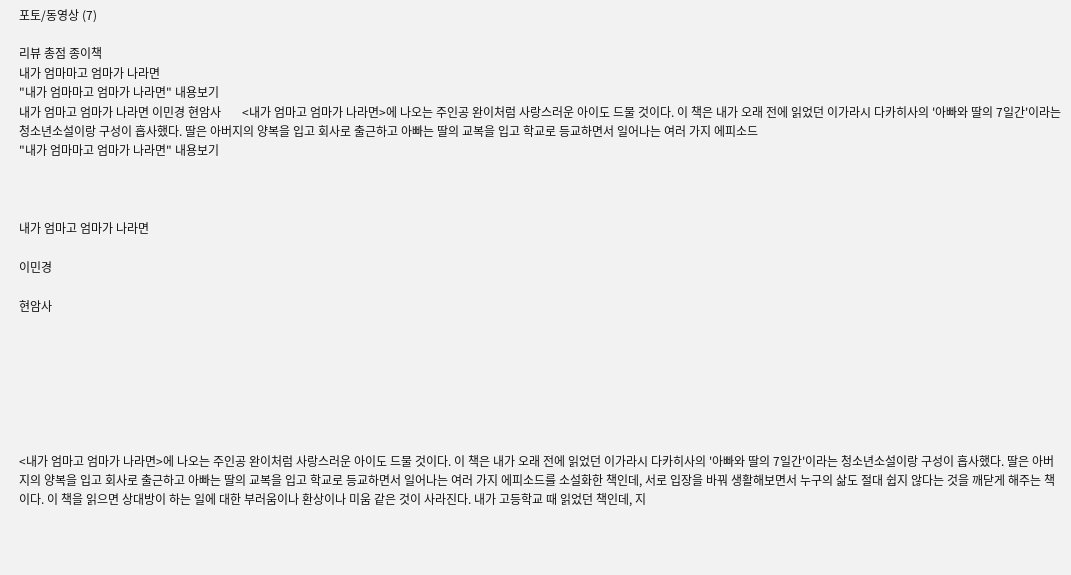포토/동영상 (7)

리뷰 총점 종이책
내가 엄마마고 엄마가 나라면
"내가 엄마마고 엄마가 나라면" 내용보기
내가 엄마고 엄마가 나라면 이민경 현암사       <내가 엄마고 엄마가 나라면>에 나오는 주인공 완이처럼 사랑스러운 아이도 드물 것이다. 이 책은 내가 오래 전에 읽었던 이가라시 다카히사의 '아빠와 딸의 7일간'이라는 청소년소설이랑 구성이 흡사했다. 딸은 아버지의 양복을 입고 회사로 출근하고 아빠는 딸의 교복을 입고 학교로 등교하면서 일어나는 여러 가지 에피소드
"내가 엄마마고 엄마가 나라면" 내용보기



내가 엄마고 엄마가 나라면

이민경

현암사







<내가 엄마고 엄마가 나라면>에 나오는 주인공 완이처럼 사랑스러운 아이도 드물 것이다. 이 책은 내가 오래 전에 읽었던 이가라시 다카히사의 '아빠와 딸의 7일간'이라는 청소년소설이랑 구성이 흡사했다. 딸은 아버지의 양복을 입고 회사로 출근하고 아빠는 딸의 교복을 입고 학교로 등교하면서 일어나는 여러 가지 에피소드를 소설화한 책인데, 서로 입장을 바꿔 생활해보면서 누구의 삶도 절대 쉽지 않다는 것을 깨닫게 해주는 책이다. 이 책을 읽으면 상대방이 하는 일에 대한 부러움이나 환상이나 미움 같은 것이 사라진다. 내가 고등학교 때 읽었던 책인데, 지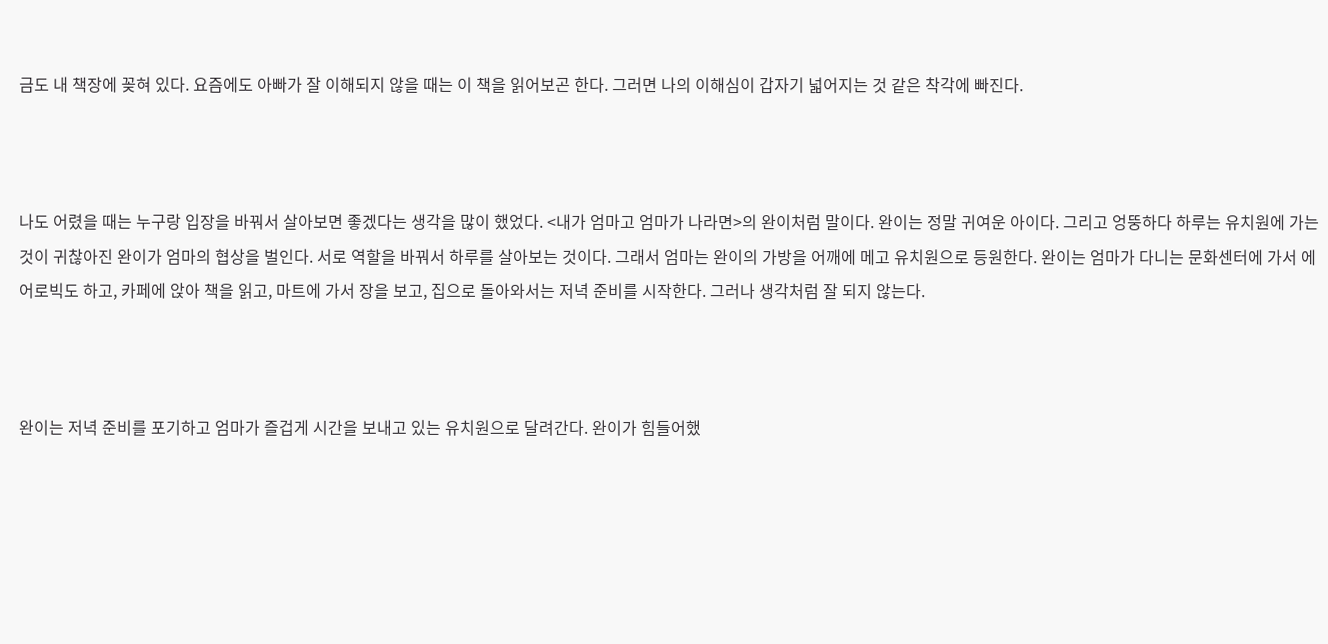금도 내 책장에 꽂혀 있다. 요즘에도 아빠가 잘 이해되지 않을 때는 이 책을 읽어보곤 한다. 그러면 나의 이해심이 갑자기 넓어지는 것 같은 착각에 빠진다.



나도 어렸을 때는 누구랑 입장을 바꿔서 살아보면 좋겠다는 생각을 많이 했었다. <내가 엄마고 엄마가 나라면>의 완이처럼 말이다. 완이는 정말 귀여운 아이다. 그리고 엉뚱하다 하루는 유치원에 가는 것이 귀찮아진 완이가 엄마의 협상을 벌인다. 서로 역할을 바꿔서 하루를 살아보는 것이다. 그래서 엄마는 완이의 가방을 어깨에 메고 유치원으로 등원한다. 완이는 엄마가 다니는 문화센터에 가서 에어로빅도 하고, 카페에 앉아 책을 읽고, 마트에 가서 장을 보고, 집으로 돌아와서는 저녁 준비를 시작한다. 그러나 생각처럼 잘 되지 않는다.



완이는 저녁 준비를 포기하고 엄마가 즐겁게 시간을 보내고 있는 유치원으로 달려간다. 완이가 힘들어했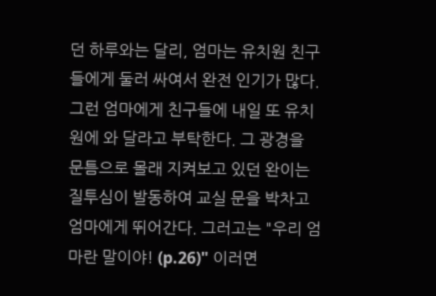던 하루와는 달리, 엄마는 유치원 친구들에게 둘러 싸여서 완전 인기가 많다. 그런 엄마에게 친구들에 내일 또 유치원에 와 달라고 부탁한다. 그 광경을 문틈으로 몰래 지켜보고 있던 완이는 질투심이 발동하여 교실 문을 박차고 엄마에게 뛰어간다. 그러고는 "우리 엄마란 말이야! (p.26)" 이러면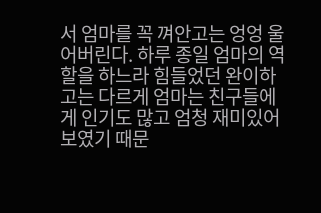서 엄마를 꼭 껴안고는 엉엉 울어버린다. 하루 종일 엄마의 역할을 하느라 힘들었던 완이하고는 다르게 엄마는 친구들에게 인기도 많고 엄청 재미있어 보였기 때문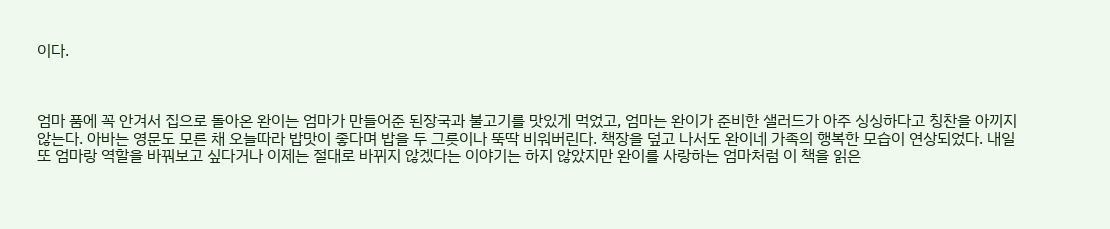이다.



엄마 품에 꼭 안겨서 집으로 돌아온 완이는 엄마가 만들어준 된장국과 불고기를 맛있게 먹었고, 엄마는 완이가 준비한 샐러드가 아주 싱싱하다고 칭찬을 아끼지 않는다. 아바는 영문도 모른 채 오늘따라 밥맛이 좋다며 밥을 두 그릇이나 뚝딱 비워버린다. 책장을 덮고 나서도 완이네 가족의 행복한 모습이 연상되었다. 내일 또 엄마랑 역할을 바꿔보고 싶다거나 이제는 절대로 바뀌지 않겠다는 이야기는 하지 않았지만 완이를 사랑하는 엄마처럼 이 책을 읽은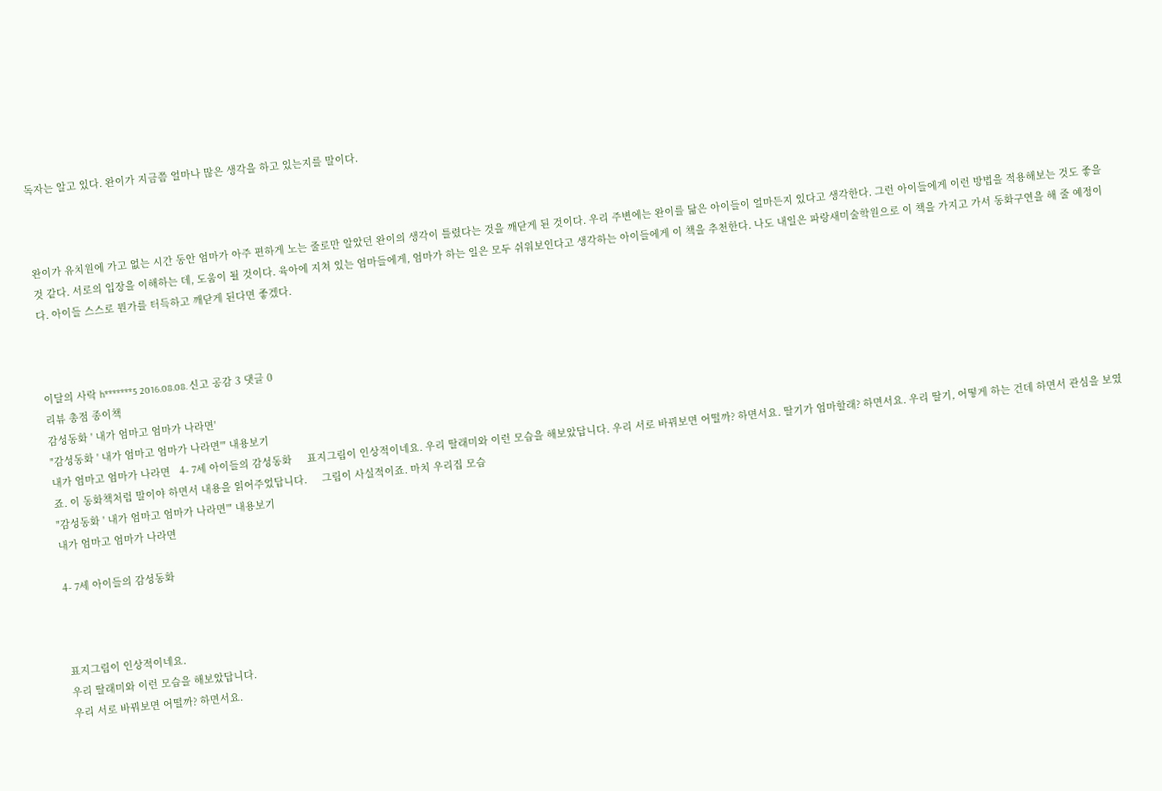독자는 알고 있다. 완이가 지금쯤 얼마나 많은 생각을 하고 있는지를 말이다.



완이가 유치원에 가고 없는 시간 동안 엄마가 아주 편하게 노는 줄로만 알았던 완이의 생각이 틀렸다는 것을 깨닫게 된 것이다. 우리 주변에는 완이를 닮은 아이들이 얼마든지 있다고 생각한다. 그런 아이들에게 이런 방법을 적용해보는 것도 좋을 것 같다. 서로의 입장을 이해하는 데, 도움이 될 것이다. 육아에 지쳐 있는 엄마들에게, 엄마가 하는 일은 모두 쉬워보인다고 생각하는 아이들에게 이 책을 추천한다. 나도 내일은 파랑새미술학원으로 이 책을 가지고 가서 동화구연을 해 줄 예정이다. 아이들 스스로 뭔가를 터득하고 깨닫게 된다면 좋겠다.



이달의 사락 h*******5 2016.08.08. 신고 공감 3 댓글 0
리뷰 총점 종이책
감성동화 ' 내가 엄마고 엄마가 나라면'
"감성동화 ' 내가 엄마고 엄마가 나라면'" 내용보기
내가 엄마고 엄마가 나라면   4- 7세 아이들의 감성동화     표지그림이 인상적이네요. 우리 딸래미와 이런 모습을 해보았답니다. 우리 서로 바꿔보면 어떨까? 하면서요. 딸기가 엄마할래? 하면서요. 우리 딸기, 어떻게 하는 건데 하면서 관심을 보였죠. 이 동화책처럼 말이야 하면서 내용을 읽어주었답니다.     그림이 사실적이죠. 마치 우리집 모습
"감성동화 ' 내가 엄마고 엄마가 나라면'" 내용보기
내가 엄마고 엄마가 나라면

4- 7세 아이들의 감성동화



표지그림이 인상적이네요.
우리 딸래미와 이런 모습을 해보았답니다.
우리 서로 바꿔보면 어떨까? 하면서요.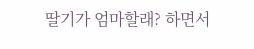딸기가 엄마할래? 하면서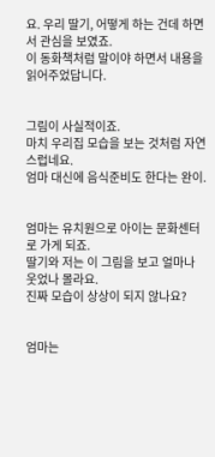요. 우리 딸기, 어떻게 하는 건데 하면서 관심을 보였죠.
이 동화책처럼 말이야 하면서 내용을 읽어주었답니다.


그림이 사실적이죠.
마치 우리집 모습을 보는 것처럼 자연스럽네요.
엄마 대신에 음식준비도 한다는 완이.


엄마는 유치원으로 아이는 문화센터로 가게 되죠.
딸기와 저는 이 그림을 보고 얼마나 웃었나 몰라요.
진짜 모습이 상상이 되지 않나요?


엄마는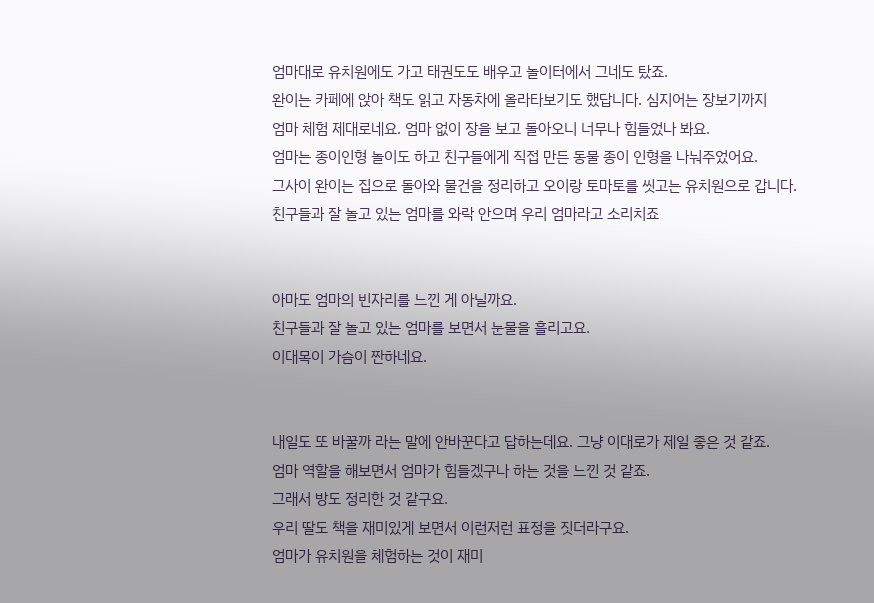엄마대로 유치원에도 가고 태권도도 배우고 놀이터에서 그네도 탔죠.
완이는 카페에 앉아 책도 읽고 자동차에 올라타보기도 했답니다. 심지어는 장보기까지
엄마 체험 제대로네요. 엄마 없이 장을 보고 돌아오니 너무나 힘들었나 봐요.
엄마는 종이인형 놀이도 하고 친구들에게 직접 만든 동물 종이 인형을 나눠주었어요.
그사이 완이는 집으로 돌아와 물건을 정리하고 오이랑 토마토를 씻고는 유치원으로 갑니다.
친구들과 잘 놀고 있는 엄마를 와락 안으며 우리 엄마라고 소리치죠


아마도 엄마의 빈자리를 느낀 게 아닐까요.
친구들과 잘 놀고 있는 엄마를 보면서 눈물을 흘리고요.
이대목이 가슴이 짠하네요.


내일도 또 바꿀까 라는 말에 안바꾼다고 답하는데요. 그냥 이대로가 제일 좋은 것 같죠.
엄마 역할을 해보면서 엄마가 힘들겠구나 하는 것을 느낀 것 같죠.
그래서 방도 정리한 것 같구요.
우리 딸도 책을 재미있게 보면서 이런저런 표정을 짓더라구요.
엄마가 유치원을 체험하는 것이 재미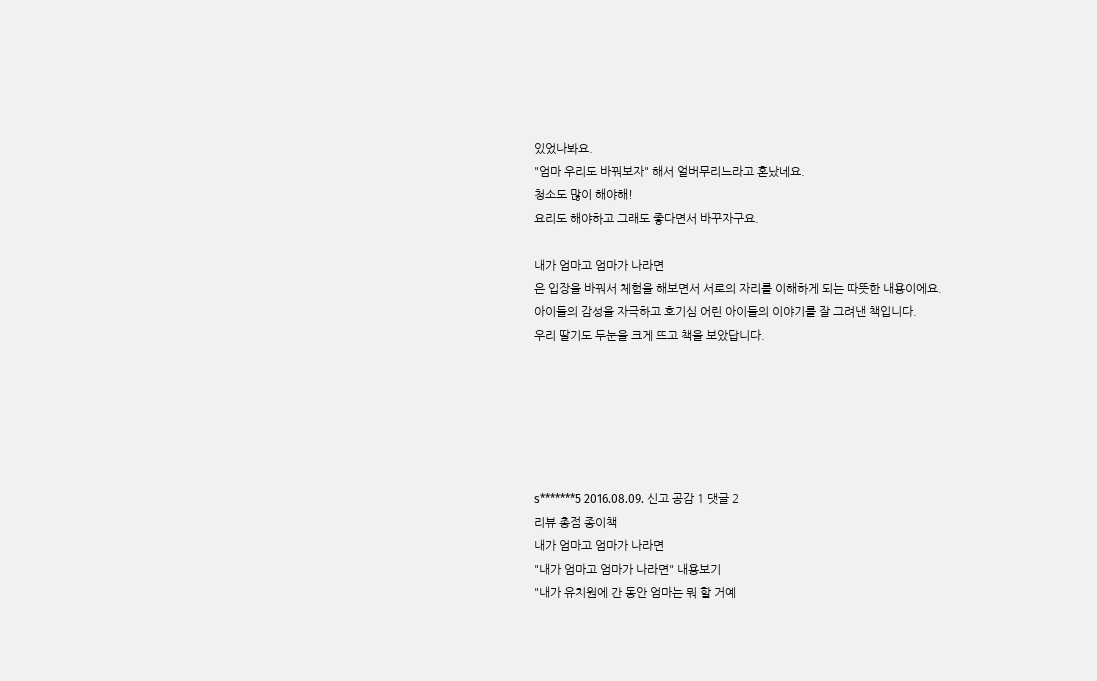있었나봐요.
"엄마 우리도 바꿔보자" 해서 얼버무리느라고 혼났네요.
청소도 많이 해야해!
요리도 해야하고 그래도 좋다면서 바꾸자구요.

내가 엄마고 엄마가 나라면
은 입장을 바꿔서 체험을 해보면서 서로의 자리를 이해하게 되는 따뜻한 내용이에요.
아이들의 감성을 자극하고 호기심 어린 아이들의 이야기를 잘 그려낸 책입니다.
우리 딸기도 두눈을 크게 뜨고 책을 보았답니다.






s*******5 2016.08.09. 신고 공감 1 댓글 2
리뷰 총점 종이책
내가 엄마고 엄마가 나라면
"내가 엄마고 엄마가 나라면" 내용보기
"내가 유치원에 간 동안 엄마는 뭐 할 거예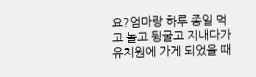요?엄마랑 하루 종일 먹고 놀고 뒹굴고 지내다가 유치원에 가게 되었을 때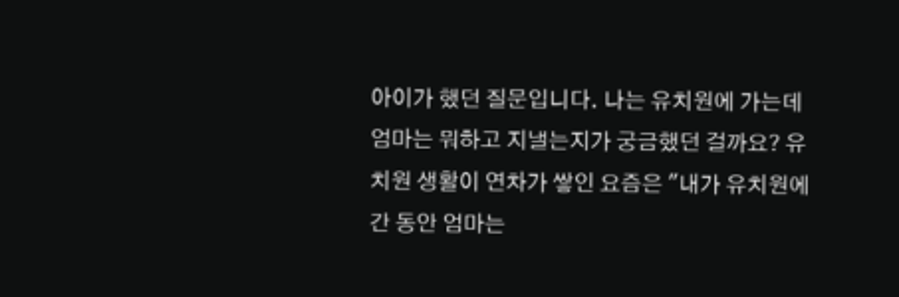아이가 했던 질문입니다. 나는 유치원에 가는데 엄마는 뭐하고 지낼는지가 궁금했던 걸까요? 유치원 생활이 연차가 쌓인 요즘은 "내가 유치원에 간 동안 엄마는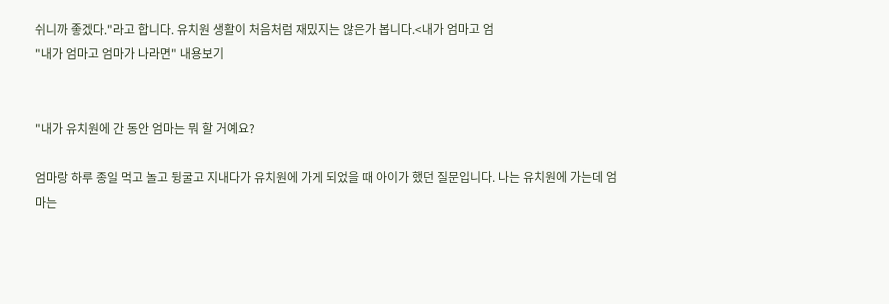쉬니까 좋겠다."라고 합니다. 유치원 생활이 처음처럼 재밌지는 않은가 봅니다.<내가 엄마고 엄
"내가 엄마고 엄마가 나라면" 내용보기


"내가 유치원에 간 동안 엄마는 뭐 할 거예요?

엄마랑 하루 종일 먹고 놀고 뒹굴고 지내다가 유치원에 가게 되었을 때 아이가 했던 질문입니다. 나는 유치원에 가는데 엄마는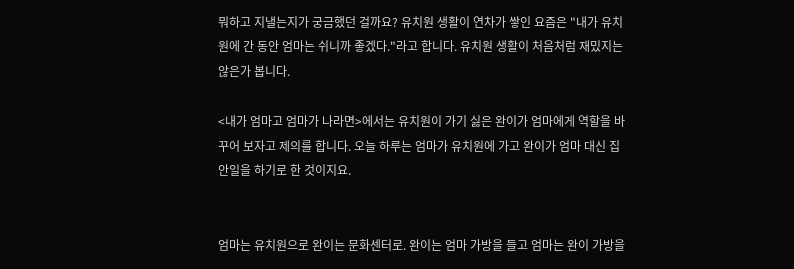뭐하고 지낼는지가 궁금했던 걸까요? 유치원 생활이 연차가 쌓인 요즘은 "내가 유치원에 간 동안 엄마는 쉬니까 좋겠다."라고 합니다. 유치원 생활이 처음처럼 재밌지는 않은가 봅니다.

<내가 엄마고 엄마가 나라면>에서는 유치원이 가기 싫은 완이가 엄마에게 역할을 바꾸어 보자고 제의를 합니다. 오늘 하루는 엄마가 유치원에 가고 완이가 엄마 대신 집안일을 하기로 한 것이지요.


엄마는 유치원으로 완이는 문화센터로. 완이는 엄마 가방을 들고 엄마는 완이 가방을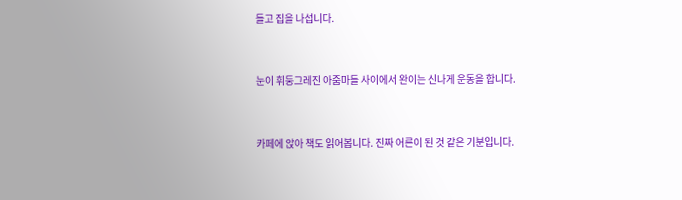들고 집을 나섭니다.


눈이 휘둥그레진 아줌마들 사이에서 완이는 신나게 운동을 합니다.


카페에 앉아 책도 읽어봅니다. 진짜 어른이 된 것 같은 기분입니다.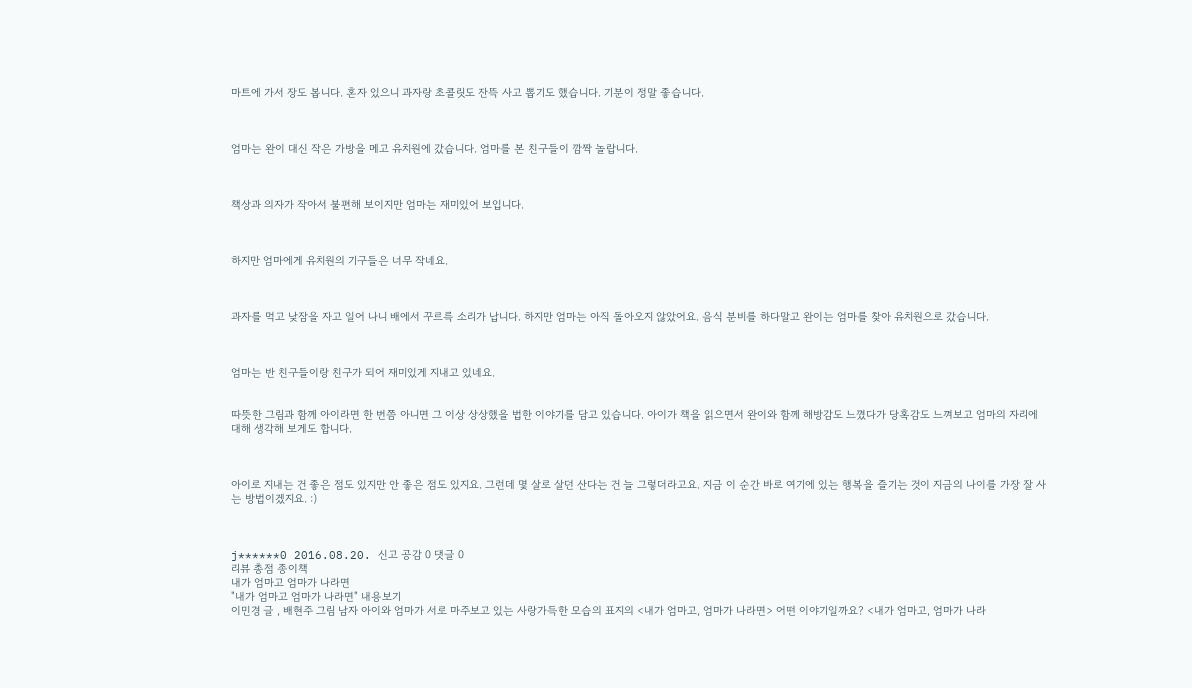마트에 가서 장도 봅니다. 혼자 있으니 과자랑 초콜릿도 잔뜩 사고 뽑기도 했습니다. 기분이 정말 좋습니다.



엄마는 완이 대신 작은 가방을 메고 유치원에 갔습니다. 엄마를 본 친구들이 깜짝 놀랍니다.



책상과 의자가 작아서 불편해 보이지만 엄마는 재미있어 보입니다.



하지만 엄마에게 유치원의 기구들은 너무 작네요.



과자를 먹고 낮잠을 자고 일어 나니 배에서 꾸르륵 소리가 납니다. 하지만 엄마는 아직 돌아오지 않았어요. 음식 분비를 하다말고 완이는 엄마를 찾아 유치원으로 갔습니다.



엄마는 반 친구들이랑 친구가 되어 재미있게 지내고 있네요.


따뜻한 그림과 함께 아이라면 한 번쯤 아니면 그 이상 상상했을 법한 이야기를 담고 있습니다. 아이가 책을 읽으면서 완이와 함께 해방감도 느꼈다가 당혹감도 느껴보고 엄마의 자리에 대해 생각해 보게도 합니다.



아이로 지내는 건 좋은 점도 있지만 안 좋은 점도 있지요. 그런데 몇 살로 살던 산다는 건 늘 그렇더라고요. 지금 이 순간 바로 여기에 있는 행복을 즐기는 것이 지금의 나이를 가장 잘 사는 방법이겠지요. :)



j******0 2016.08.20. 신고 공감 0 댓글 0
리뷰 총점 종이책
내가 엄마고 엄마가 나라면
"내가 엄마고 엄마가 나라면" 내용보기
이민경 글 , 배현주 그림 남자 아이와 엄마가 서로 마주보고 있는 사랑가득한 모습의 표지의 <내가 엄마고, 엄마가 나라면> 어떤 이야기일까요? <내가 엄마고, 엄마가 나라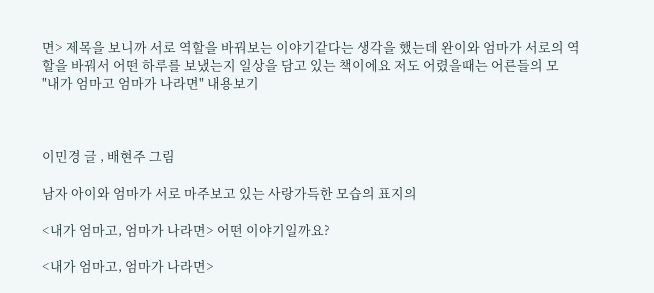면> 제목을 보니까 서로 역할을 바꿔보는 이야기같다는 생각을 했는데 완이와 엄마가 서로의 역할을 바꿔서 어떤 하루를 보냈는지 일상을 담고 있는 책이에요 저도 어렸을때는 어른들의 모
"내가 엄마고 엄마가 나라면" 내용보기



이민경 글 , 배현주 그림

남자 아이와 엄마가 서로 마주보고 있는 사랑가득한 모습의 표지의

<내가 엄마고, 엄마가 나라면> 어떤 이야기일까요?

<내가 엄마고, 엄마가 나라면>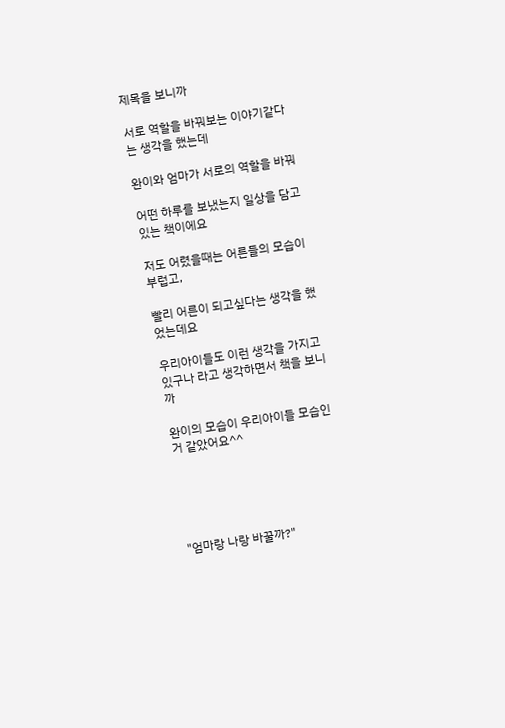제목을 보니까

서로 역할을 바꿔보는 이야기같다는 생각을 했는데

완이와 엄마가 서로의 역할을 바꿔

어떤 하루를 보냈는지 일상을 담고 있는 책이에요

저도 어렸을때는 어른들의 모습이 부럽고,

빨리 어른이 되고싶다는 생각을 했었는데요

우리아이들도 이런 생각을 가지고 있구나 라고 생각하면서 책을 보니까

완이의 모습이 우리아이들 모습인거 같았어요^^





"엄마랑 나랑 바꿀까?"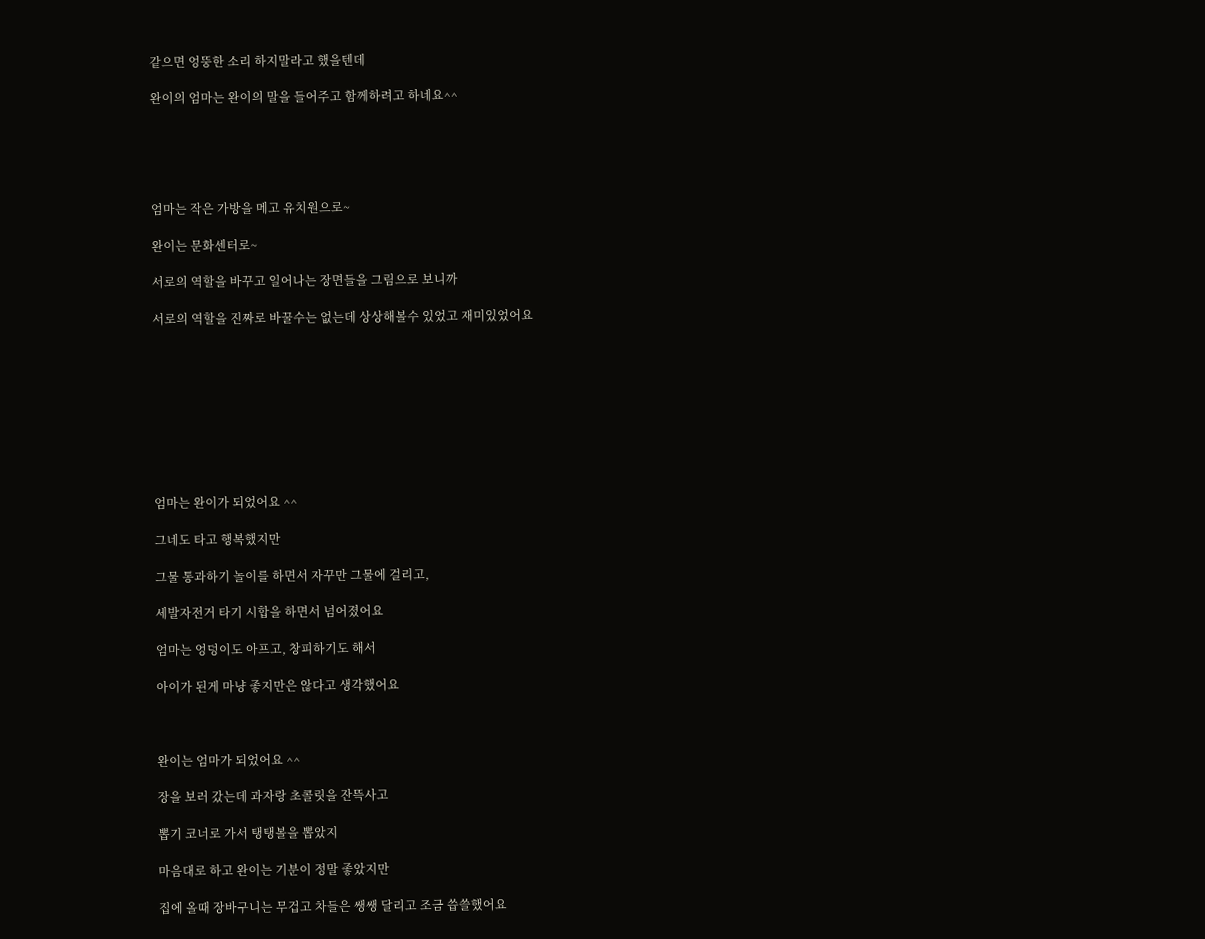같으면 엉뚱한 소리 하지말라고 했을텐데

완이의 엄마는 완이의 말을 들어주고 함께하려고 하네요^^





엄마는 작은 가방을 메고 유치원으로~

완이는 문화센터로~

서로의 역할을 바꾸고 일어나는 장면들을 그림으로 보니까

서로의 역할을 진짜로 바꿀수는 없는데 상상해볼수 있었고 재미있었어요









엄마는 완이가 되었어요 ^^

그네도 타고 행복했지만

그물 통과하기 놀이를 하면서 자꾸만 그물에 걸리고,

세발자전거 타기 시합을 하면서 넘어졌어요

엄마는 엉덩이도 아프고, 창피하기도 해서

아이가 된게 마냥 좋지만은 않다고 생각했어요



완이는 엄마가 되었어요 ^^

장을 보러 갔는데 과자랑 초콜릿을 잔뜩사고

뽑기 코너로 가서 탱탱볼을 뽑았지

마음대로 하고 완이는 기분이 정말 좋았지만

집에 올때 장바구니는 무겁고 차들은 쌩쌩 달리고 조금 씁쓸했어요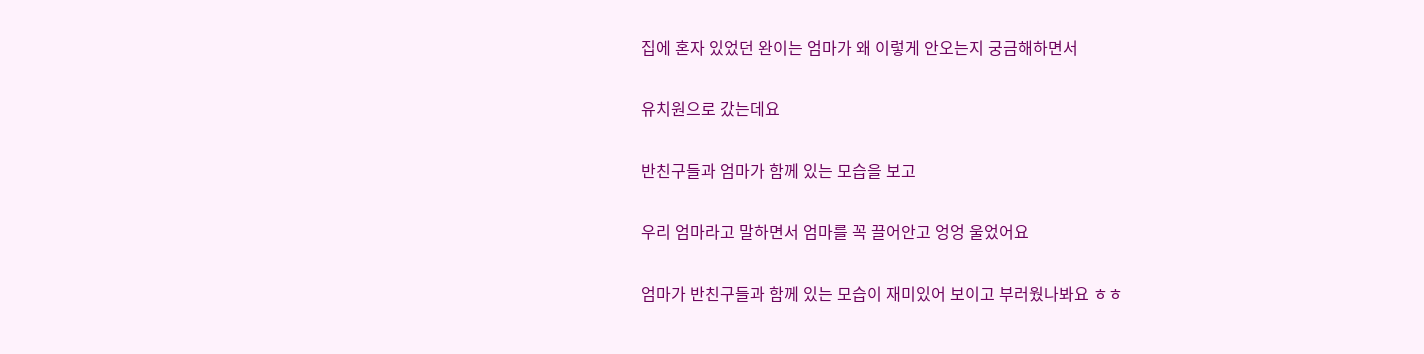집에 혼자 있었던 완이는 엄마가 왜 이렇게 안오는지 궁금해하면서

유치원으로 갔는데요

반친구들과 엄마가 함께 있는 모습을 보고

우리 엄마라고 말하면서 엄마를 꼭 끌어안고 엉엉 울었어요

엄마가 반친구들과 함께 있는 모습이 재미있어 보이고 부러웠나봐요 ㅎㅎ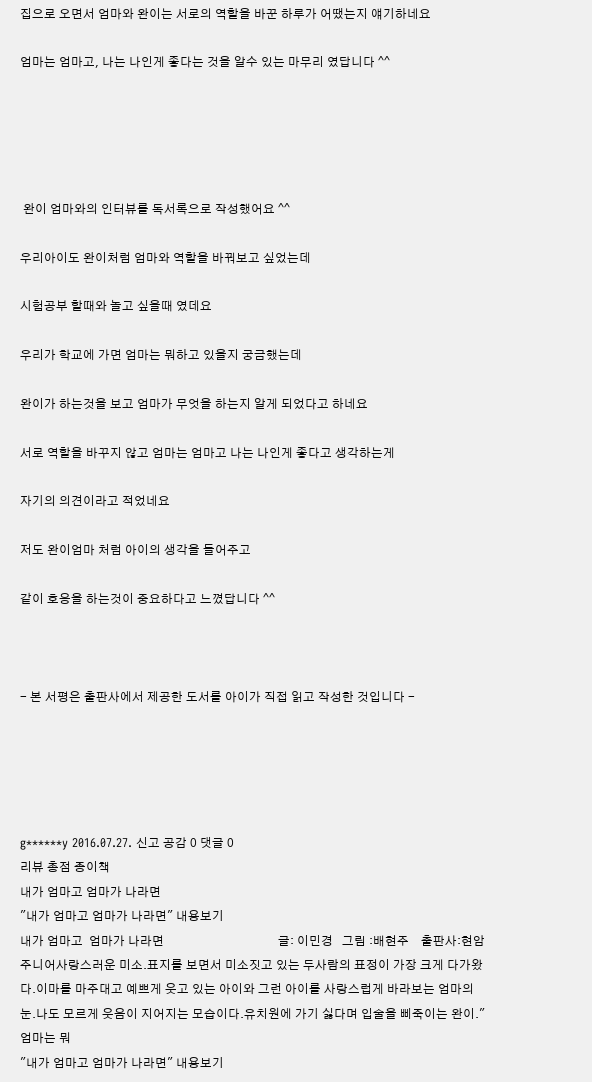집으로 오면서 엄마와 완이는 서로의 역할을 바꾼 하루가 어땠는지 얘기하네요

엄마는 엄마고, 나는 나인게 좋다는 것을 알수 있는 마무리 였답니다 ^^





 완이 엄마와의 인터뷰를 독서록으로 작성했어요 ^^

우리아이도 완이처럼 엄마와 역할을 바꿔보고 싶었는데

시험공부 할때와 놀고 싶을때 였데요

우리가 학교에 가면 엄마는 뭐하고 있을지 궁금했는데

완이가 하는것을 보고 엄마가 무엇을 하는지 알게 되었다고 하네요

서로 역할을 바꾸지 않고 엄마는 엄마고 나는 나인게 좋다고 생각하는게

자기의 의견이라고 적었네요

저도 완이엄마 처럼 아이의 생각을 들어주고

같이 호응을 하는것이 중요하다고 느꼈답니다 ^^



- 본 서평은 출판사에서 제공한 도서를 아이가 직접 읽고 작성한 것입니다 -





g******y 2016.07.27. 신고 공감 0 댓글 0
리뷰 총점 종이책
내가 엄마고 엄마가 나라면
"내가 엄마고 엄마가 나라면" 내용보기
내가 엄마고  엄마가 나라면                                      글: 이민경   그림 :배현주    출판사:현암주니어사랑스러운 미소.표지를 보면서 미소짓고 있는 두사람의 표정이 가장 크게 다가왔다.이마를 마주대고 예쁘게 웃고 있는 아이와 그런 아이를 사랑스럽게 바라보는 엄마의 눈.나도 모르게 웃음이 지어지는 모습이다.유치원에 가기 싫다며 입술을 삐죽이는 완이."엄마는 뭐
"내가 엄마고 엄마가 나라면" 내용보기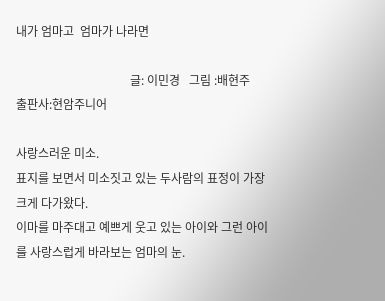내가 엄마고  엄마가 나라면

                                      글: 이민경   그림 :배현주    출판사:현암주니어

사랑스러운 미소.
표지를 보면서 미소짓고 있는 두사람의 표정이 가장 크게 다가왔다.
이마를 마주대고 예쁘게 웃고 있는 아이와 그런 아이를 사랑스럽게 바라보는 엄마의 눈.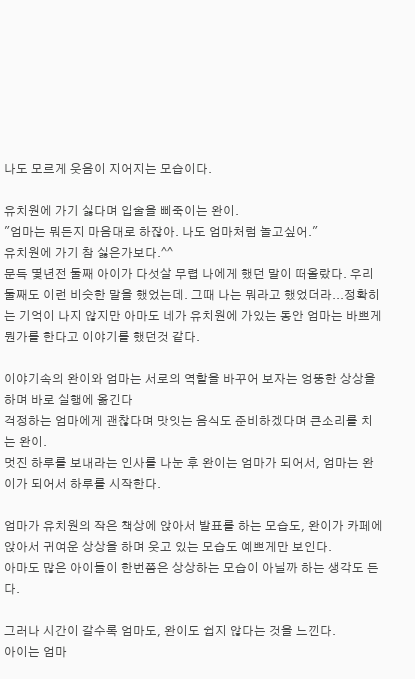나도 모르게 웃음이 지어지는 모습이다.

유치원에 가기 싫다며 입술을 삐죽이는 완이.
"엄마는 뭐든지 마음대로 하잖아. 나도 엄마처럼 놀고싶어."
유치원에 가기 참 싫은가보다.^^
문득 몇년전 둘째 아이가 다섯살 무렵 나에게 했던 말이 떠올랐다. 우리 둘째도 이런 비슷한 말을 했었는데. 그때 나는 뭐라고 했었더라...정확히는 기억이 나지 않지만 아마도 네가 유치원에 가있는 동안 엄마는 바쁘게 뭔가를 한다고 이야기를 했던것 같다.

이야기속의 완이와 엄마는 서로의 역할을 바꾸어 보자는 엉뚱한 상상을 하며 바로 실행에 옮긴다
걱정하는 엄마에게 괜찮다며 맛잇는 음식도 준비하겠다며 큰소리를 치는 완이.
멋진 하루를 보내라는 인사를 나눈 후 완이는 엄마가 되어서, 엄마는 완이가 되어서 하루를 시작한다.

엄마가 유치원의 작은 책상에 앉아서 발표를 하는 모습도, 완이가 카페에 앉아서 귀여운 상상을 하며 웃고 있는 모습도 예쁘게만 보인다.
아마도 많은 아이들이 한번쯤은 상상하는 모습이 아닐까 하는 생각도 든다.

그러나 시간이 갈수록 엄마도, 완이도 쉽지 않다는 것을 느낀다.
아이는 엄마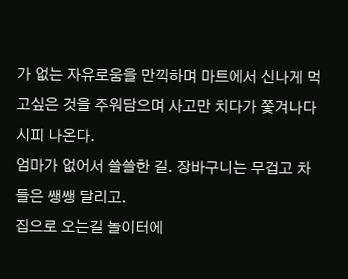가 없는 자유로움을 만끽하며 마트에서 신나게 먹고싶은 것을 주워담으며 사고만 치다가 쫓겨나다시피 나온다.
엄마가 없어서 쓸쓸한 길. 장바구니는 무겁고 차들은 쌩쌩 달리고.
집으로 오는길 놀이터에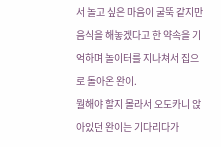서 놀고 싶은 마음이 굴뚝 같지만 음식을 해놓겠다고 한 약속을 기억하며 놀이터를 지나쳐서 집으로 돌아온 완이.
뭘해야 할지 몰라서 오도카니 앉아있던 완이는 기다리다가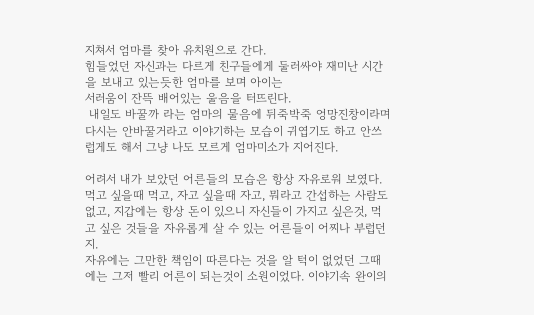지쳐서 엄마를 찾아 유치원으로 간다.
힘들었던 자신과는 다르게 친구들에게 둘러싸야 재미난 시간을 보내고 있는듯한 엄마를 보며 아이는
서러움이 잔뜩 배어있는 울음을 터뜨린다.
 내일도 바꿀까 라는 엄마의 물음에 뒤죽박죽 엉망진창이라며 다시는 안바꿀거라고 이야기하는 모습이 귀엽기도 하고 안쓰럽게도 해서 그냥 나도 모르게 엄마미소가 지어진다.

어려서 내가 보았던 어른들의 모습은 항상 자유로워 보였다.
먹고 싶을때 먹고, 자고 싶을때 자고, 뭐라고 간섭하는 사람도 없고, 지갑에는 항상 돈이 있으니 자신들이 가지고 싶은것, 먹고 싶은 것들을 자유롭게 살 수 있는 어른들이 어찌나 부럽던지.
자유에는 그만한 책임이 따른다는 것을 알 턱이 없었던 그때에는 그저 빨리 어른이 되는것이 소원이었다. 이야기속 완이의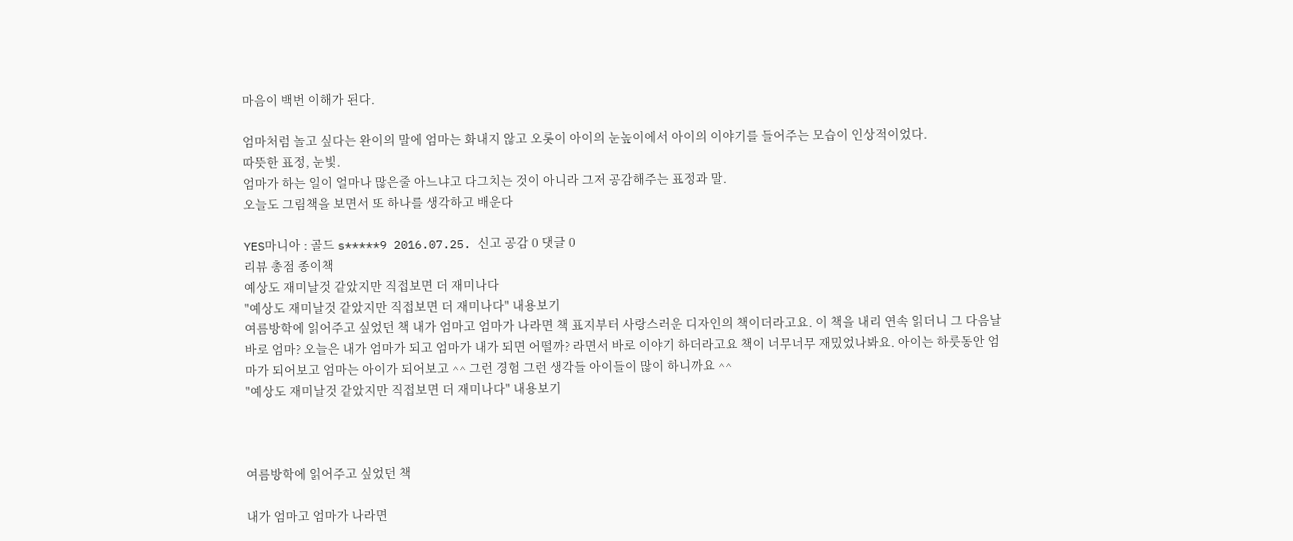마음이 백번 이해가 된다.

엄마처럼 놀고 싶다는 완이의 말에 엄마는 화내지 않고 오롯이 아이의 눈높이에서 아이의 이야기를 들어주는 모습이 인상적이었다.
따뜻한 표정, 눈빛.
엄마가 하는 일이 얼마나 많은줄 아느냐고 다그치는 것이 아니라 그저 공감해주는 표정과 말.
오늘도 그림책을 보면서 또 하나를 생각하고 배운다

YES마니아 : 골드 s*****9 2016.07.25. 신고 공감 0 댓글 0
리뷰 총점 종이책
예상도 재미날것 같았지만 직접보면 더 재미나다
"예상도 재미날것 같았지만 직접보면 더 재미나다" 내용보기
여름방학에 읽어주고 싶었던 책 내가 엄마고 엄마가 나라면 책 표지부터 사랑스러운 디자인의 책이더라고요. 이 책을 내리 연속 읽더니 그 다음날 바로 엄마? 오늘은 내가 엄마가 되고 엄마가 내가 되면 어떨까? 라면서 바로 이야기 하더라고요 책이 너무너무 재밌었나봐요. 아이는 하룻동안 엄마가 되어보고 엄마는 아이가 되어보고 ^^ 그런 경험 그런 생각들 아이들이 많이 하니까요 ^^
"예상도 재미날것 같았지만 직접보면 더 재미나다" 내용보기



여름방학에 읽어주고 싶었던 책

내가 엄마고 엄마가 나라면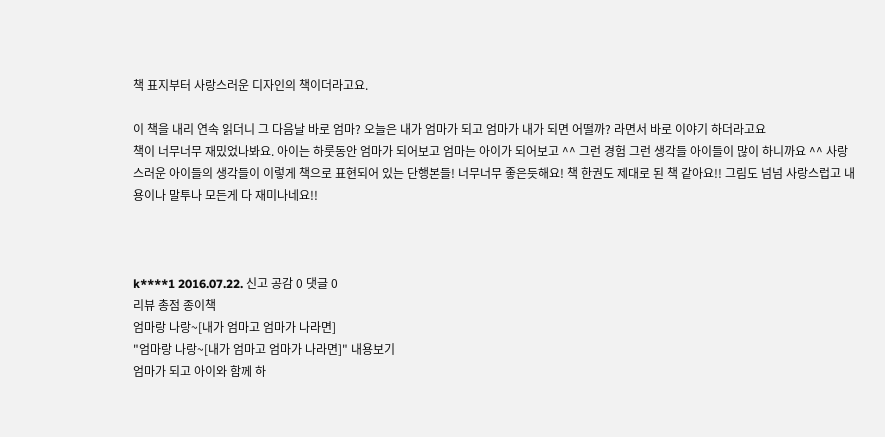책 표지부터 사랑스러운 디자인의 책이더라고요.

이 책을 내리 연속 읽더니 그 다음날 바로 엄마? 오늘은 내가 엄마가 되고 엄마가 내가 되면 어떨까? 라면서 바로 이야기 하더라고요
책이 너무너무 재밌었나봐요. 아이는 하룻동안 엄마가 되어보고 엄마는 아이가 되어보고 ^^ 그런 경험 그런 생각들 아이들이 많이 하니까요 ^^ 사랑스러운 아이들의 생각들이 이렇게 책으로 표현되어 있는 단행본들! 너무너무 좋은듯해요! 책 한권도 제대로 된 책 같아요!! 그림도 넘넘 사랑스럽고 내용이나 말투나 모든게 다 재미나네요!!



k****1 2016.07.22. 신고 공감 0 댓글 0
리뷰 총점 종이책
엄마랑 나랑~[내가 엄마고 엄마가 나라면]
"엄마랑 나랑~[내가 엄마고 엄마가 나라면]" 내용보기
엄마가 되고 아이와 함께 하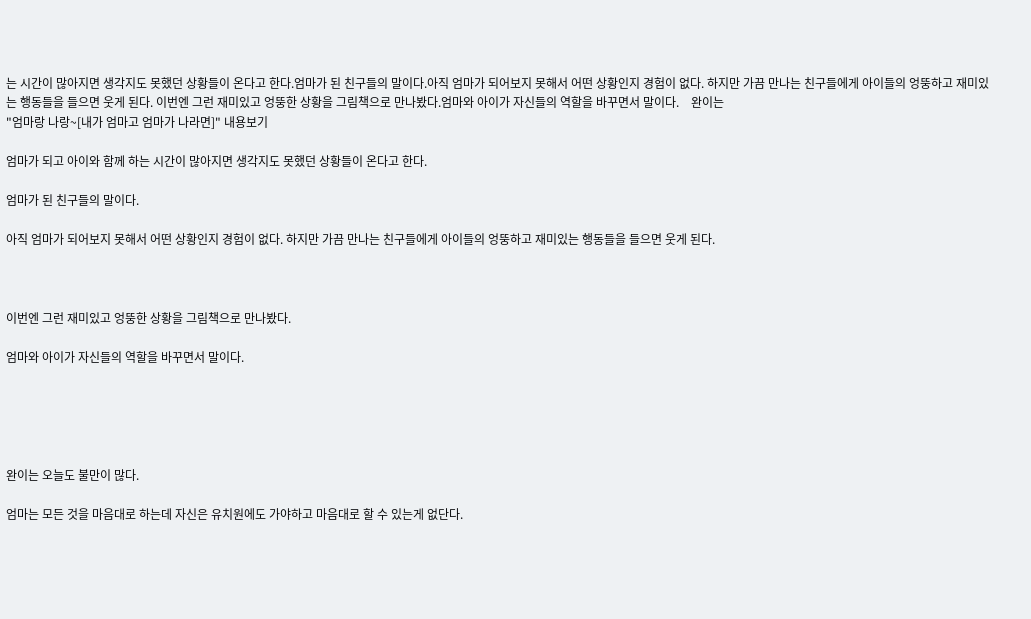는 시간이 많아지면 생각지도 못했던 상황들이 온다고 한다.엄마가 된 친구들의 말이다.아직 엄마가 되어보지 못해서 어떤 상황인지 경험이 없다. 하지만 가끔 만나는 친구들에게 아이들의 엉뚱하고 재미있는 행동들을 들으면 웃게 된다. 이번엔 그런 재미있고 엉뚱한 상황을 그림책으로 만나봤다.엄마와 아이가 자신들의 역할을 바꾸면서 말이다.    완이는
"엄마랑 나랑~[내가 엄마고 엄마가 나라면]" 내용보기

엄마가 되고 아이와 함께 하는 시간이 많아지면 생각지도 못했던 상황들이 온다고 한다.

엄마가 된 친구들의 말이다.

아직 엄마가 되어보지 못해서 어떤 상황인지 경험이 없다. 하지만 가끔 만나는 친구들에게 아이들의 엉뚱하고 재미있는 행동들을 들으면 웃게 된다.



이번엔 그런 재미있고 엉뚱한 상황을 그림책으로 만나봤다.

엄마와 아이가 자신들의 역할을 바꾸면서 말이다.





완이는 오늘도 불만이 많다.

엄마는 모든 것을 마음대로 하는데 자신은 유치원에도 가야하고 마음대로 할 수 있는게 없단다.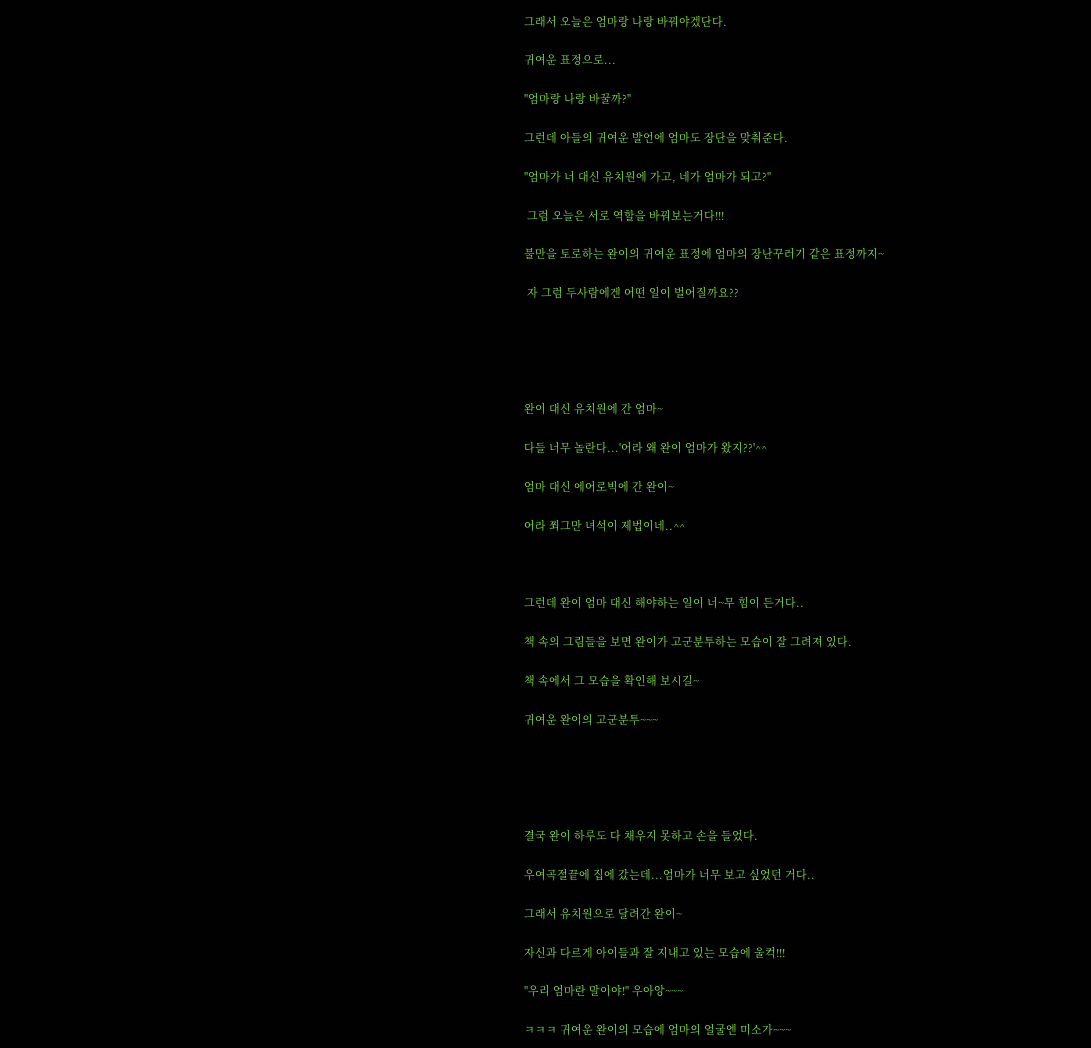그래서 오늘은 엄마랑 나랑 바꿔야겠단다.

귀여운 표정으로...

"엄마랑 나랑 바꿀까?"

그런데 아들의 귀여운 발언에 엄마도 장단을 맞춰준다.

"엄마가 너 대신 유치원에 가고, 네가 엄마가 되고?"

 그럼 오늘은 서로 역할을 바꿔보는거다!!!

불만을 토로하는 완이의 귀여운 표정에 엄마의 장난꾸러기 같은 표정까지~

 자 그럼 두사람에겐 어떤 일이 벌어질까요??





완이 대신 유치원에 간 엄마~

다들 너무 놀란다...'어라 왜 완이 엄마가 왔지??'^^

엄마 대신 에어로빅에 간 완이~

어라 쬐그만 녀석이 제법이네..^^



그런데 완이 엄마 대신 해야하는 일이 너~무 힘이 든거다..

책 속의 그림들을 보면 완이가 고군분투하는 모습이 잘 그려져 있다.

책 속에서 그 모습을 확인해 보시길~

귀여운 완이의 고군분투~~~





결국 완이 하루도 다 채우지 못하고 손을 들었다.

우여곡절끝에 집에 갔는데...엄마가 너무 보고 싶었던 거다..

그래서 유치원으로 달려간 완이~

자신과 다르게 아이들과 잘 지내고 있는 모습에 울컥!!!

"우리 엄마란 말이야!" 우아앙~~~

ㅋㅋㅋ 귀여운 완이의 모습에 엄마의 얼굴엔 미소가~~~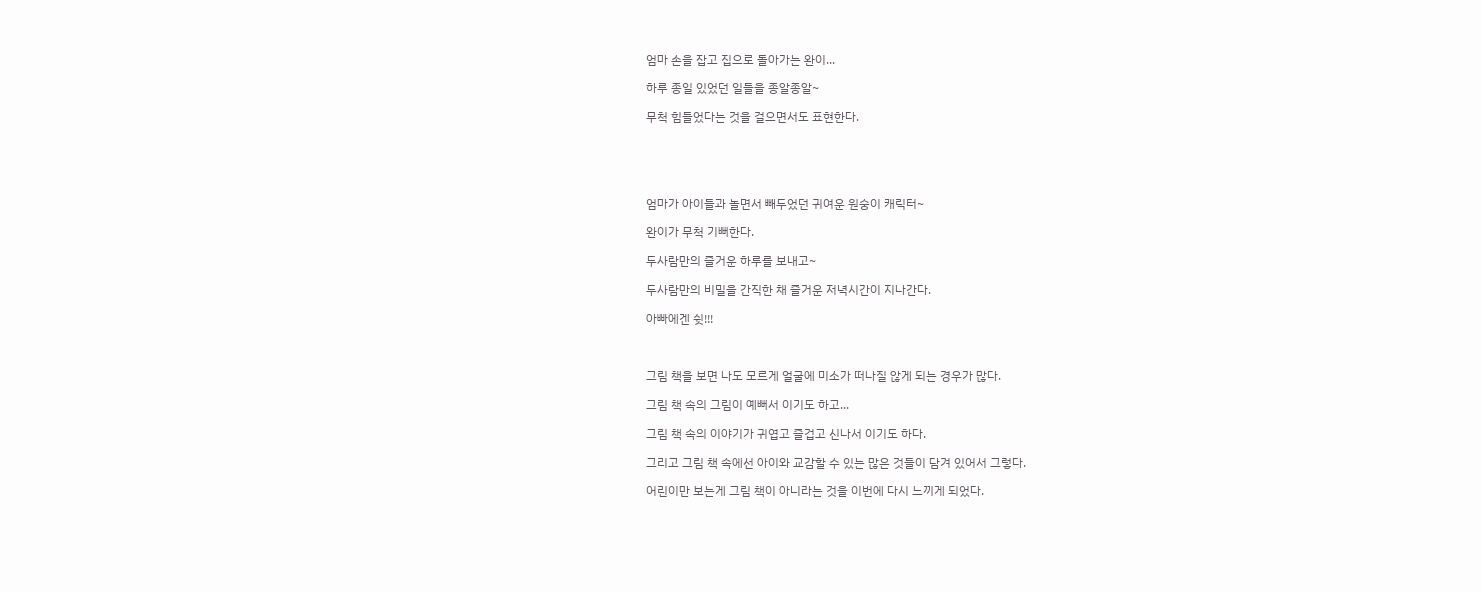엄마 손을 잡고 집으로 돌아가는 완이...

하루 종일 있었던 일들을 종알종알~

무척 힘들었다는 것을 걸으면서도 표현한다.





엄마가 아이들과 놀면서 빼두었던 귀여운 원숭이 캐릭터~

완이가 무척 기뻐한다.

두사람만의 즐거운 하루를 보내고~

두사람만의 비밀을 간직한 채 즐거운 저녁시간이 지나간다.

아빠에겐 쉿!!!



그림 책을 보면 나도 모르게 얼굴에 미소가 떠나질 않게 되는 경우가 많다.

그림 책 속의 그림이 예뻐서 이기도 하고...

그림 책 속의 이야기가 귀엽고 즐겁고 신나서 이기도 하다.

그리고 그림 책 속에선 아이와 교감할 수 있는 많은 것들이 담겨 있어서 그렇다.

어린이만 보는게 그림 책이 아니라는 것을 이번에 다시 느끼게 되었다.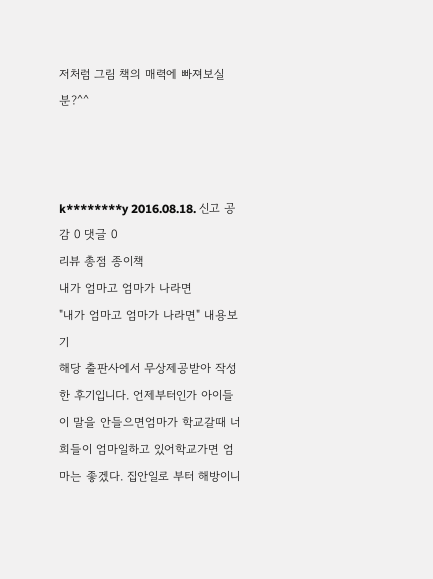저처럼 그림 책의 매력에 빠져보실 분?^^



k********y 2016.08.18. 신고 공감 0 댓글 0
리뷰 총점 종이책
내가 엄마고 엄마가 나라면
"내가 엄마고 엄마가 나라면" 내용보기
해당 출판사에서 무상제공받아 작성한 후기입니다. 언제부터인가 아이들이 말을 안들으면엄마가 학교갈때 너희들이 엄마일하고 있어학교가면 엄마는 좋겠다. 집안일로 부터 해방이니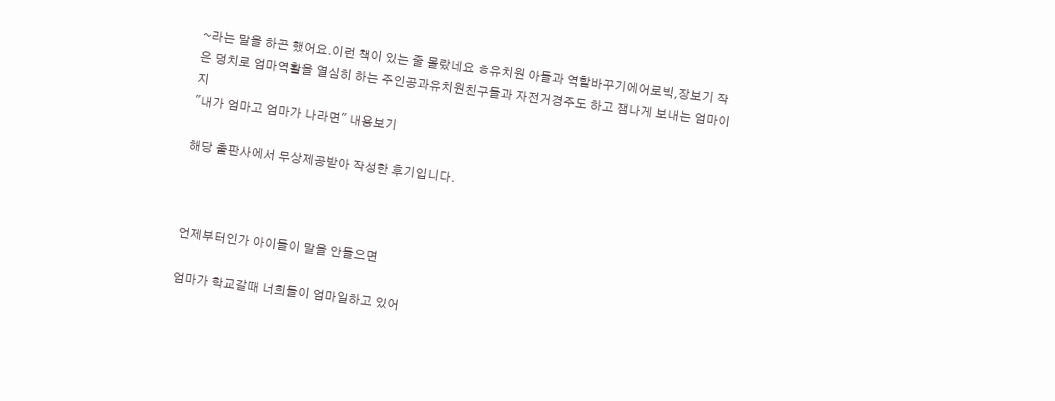~라는 말을 하곤 했어요.이런 책이 있는 줄 몰랐네요 ㅎ유치원 아들과 역할바꾸기에어로빅,장보기 작은 덩치로 엄마역활을 열심히 하는 주인공과유치원친구들과 자전거경주도 하고 잼나게 보내는 엄마이지
"내가 엄마고 엄마가 나라면" 내용보기

해당 출판사에서 무상제공받아 작성한 후기입니다.



언제부터인가 아이들이 말을 안들으면

엄마가 학교갈때 너희들이 엄마일하고 있어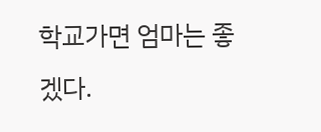학교가면 엄마는 좋겠다.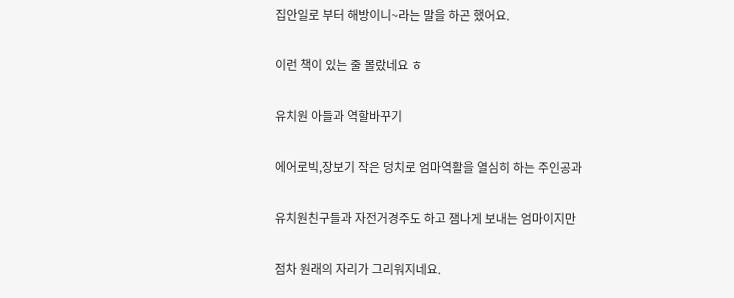집안일로 부터 해방이니~라는 말을 하곤 했어요.

이런 책이 있는 줄 몰랐네요 ㅎ

유치원 아들과 역할바꾸기

에어로빅,장보기 작은 덩치로 엄마역활을 열심히 하는 주인공과

유치원친구들과 자전거경주도 하고 잼나게 보내는 엄마이지만

점차 원래의 자리가 그리워지네요.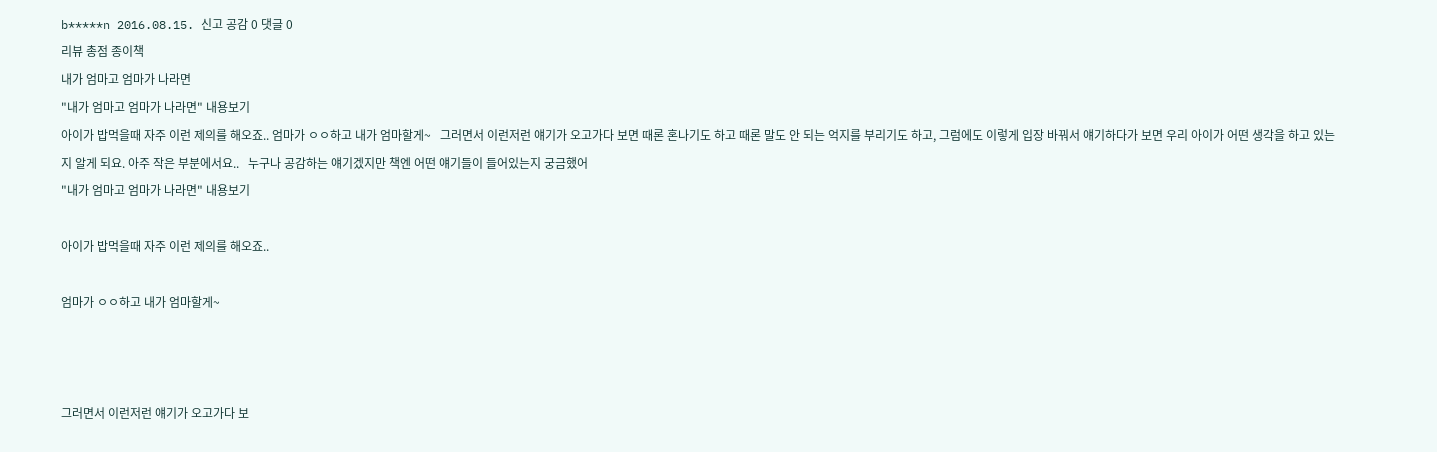b*****n 2016.08.15. 신고 공감 0 댓글 0
리뷰 총점 종이책
내가 엄마고 엄마가 나라면
"내가 엄마고 엄마가 나라면" 내용보기
아이가 밥먹을때 자주 이런 제의를 해오죠.. 엄마가 ㅇㅇ하고 내가 엄마할게~   그러면서 이런저런 얘기가 오고가다 보면 때론 혼나기도 하고 때론 말도 안 되는 억지를 부리기도 하고, 그럼에도 이렇게 입장 바꿔서 얘기하다가 보면 우리 아이가 어떤 생각을 하고 있는지 알게 되요. 아주 작은 부분에서요..   누구나 공감하는 얘기겠지만 책엔 어떤 얘기들이 들어있는지 궁금했어
"내가 엄마고 엄마가 나라면" 내용보기

아이가 밥먹을때 자주 이런 제의를 해오죠..

엄마가 ㅇㅇ하고 내가 엄마할게~



그러면서 이런저런 얘기가 오고가다 보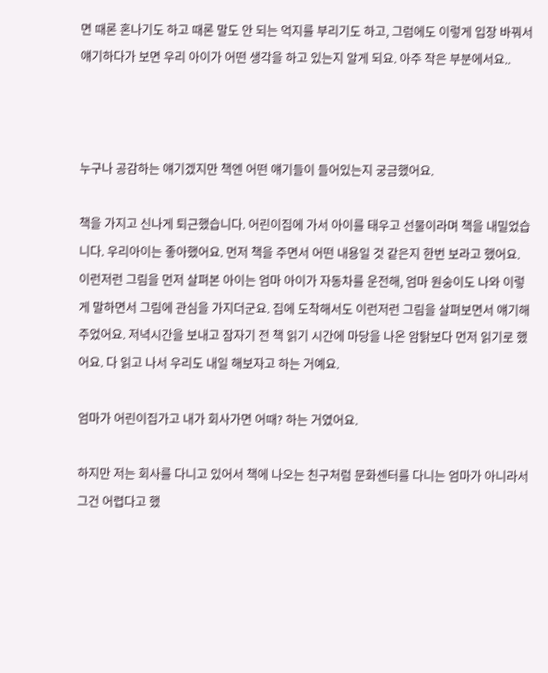면 때론 혼나기도 하고 때론 말도 안 되는 억지를 부리기도 하고, 그럼에도 이렇게 입장 바꿔서 얘기하다가 보면 우리 아이가 어떤 생각을 하고 있는지 알게 되요. 아주 작은 부분에서요..



누구나 공감하는 얘기겠지만 책엔 어떤 얘기들이 들어있는지 궁금했어요.

책을 가지고 신나게 퇴근했습니다. 어린이집에 가서 아이를 태우고 선물이라며 책을 내밀었습니다. 우리아이는 좋아했어요. 먼저 책을 주면서 어떤 내용일 것 같은지 한번 보라고 했어요. 이런저런 그림을 먼저 살펴본 아이는 엄마 아이가 자동차를 운전해, 엄마 원숭이도 나와 이렇게 말하면서 그림에 관심을 가지더군요. 집에 도착해서도 이런저런 그림을 살펴보면서 얘기해주었어요. 저녁시간을 보내고 잠자기 전 책 읽기 시간에 마당을 나온 암탉보다 먼저 읽기로 했어요. 다 읽고 나서 우리도 내일 해보자고 하는 거예요.

엄마가 어린이집가고 내가 회사가면 어때? 하는 거였어요.

하지만 저는 회사를 다니고 있어서 책에 나오는 친구처럼 문화센터를 다니는 엄마가 아니라서 그건 어렵다고 했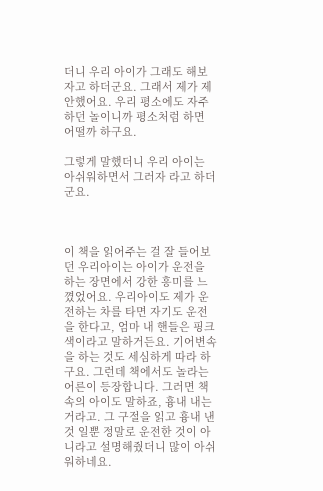더니 우리 아이가 그래도 해보자고 하더군요. 그래서 제가 제안했어요. 우리 평소에도 자주 하던 놀이니까 평소처럼 하면 어떨까 하구요.

그렇게 말했더니 우리 아이는 아쉬워하면서 그러자 라고 하더군요.



이 책을 읽어주는 걸 잘 들어보던 우리아이는 아이가 운전을 하는 장면에서 강한 흥미를 느꼈었어요. 우리아이도 제가 운전하는 차를 타면 자기도 운전을 한다고, 엄마 내 핸들은 핑크색이라고 말하거든요. 기어변속을 하는 것도 세심하게 따라 하구요. 그런데 책에서도 놀라는 어른이 등장합니다. 그러면 책 속의 아이도 말하죠, 흉내 내는 거라고. 그 구절을 읽고 흉내 낸 것 일뿐 정말로 운전한 것이 아니라고 설명해줬더니 많이 아쉬워하네요.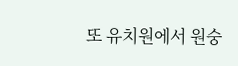또 유치원에서 원숭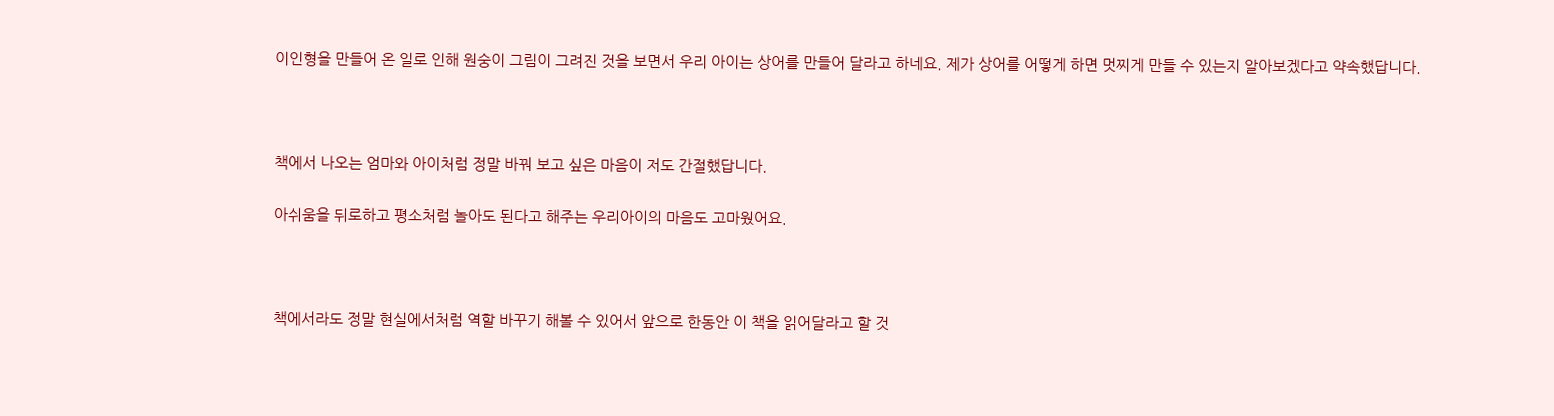이인형을 만들어 온 일로 인해 원숭이 그림이 그려진 것을 보면서 우리 아이는 상어를 만들어 달라고 하네요. 제가 상어를 어떻게 하면 멋찌게 만들 수 있는지 알아보겠다고 약속했답니다.



책에서 나오는 엄마와 아이처럼 정말 바꿔 보고 싶은 마음이 저도 간절했답니다.

아쉬움을 뒤로하고 평소처럼 놀아도 된다고 해주는 우리아이의 마음도 고마웠어요.



책에서라도 정말 현실에서처럼 역할 바꾸기 해볼 수 있어서 앞으로 한동안 이 책을 읽어달라고 할 것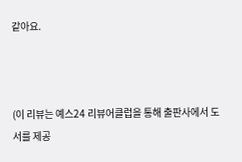같아요.



(이 리뷰는 예스24 리뷰어클럽을 통해 출판사에서 도서를 제공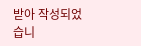받아 작성되었습니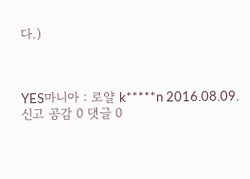다.)



YES마니아 : 로얄 k*****n 2016.08.09. 신고 공감 0 댓글 0